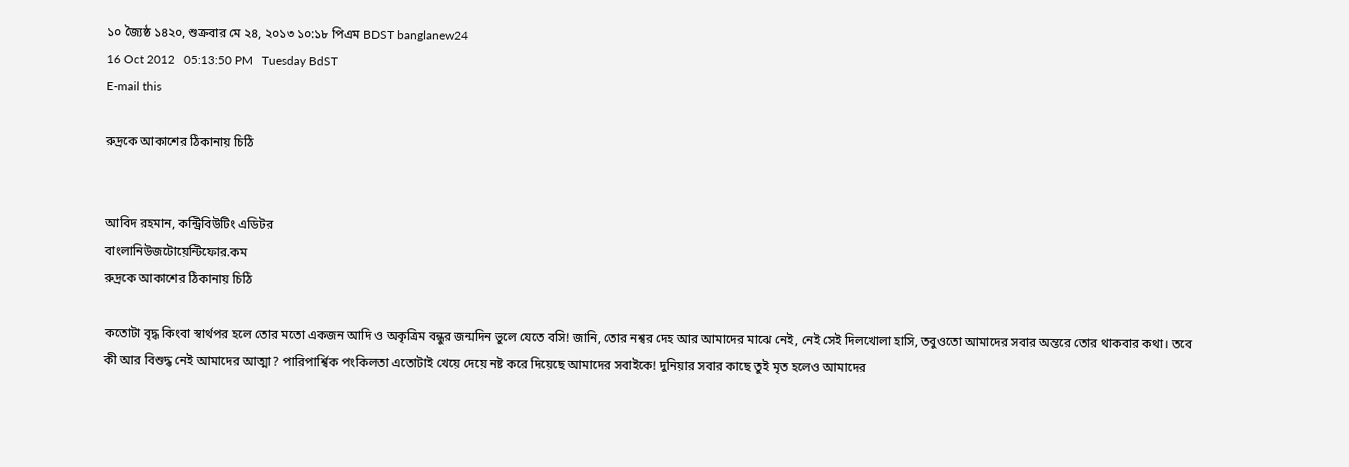১০ জ্যৈষ্ঠ ১৪২০, শুক্রবার মে ২৪, ২০১৩ ১০:১৮ পিএম BDST banglanew24
16 Oct 2012   05:13:50 PM   Tuesday BdST
E-mail this

রুদ্রকে আকাশের ঠিকানায় চিঠি


আবিদ রহমান, কন্ট্রিবিউটিং এডিটর
বাংলানিউজটোয়েন্টিফোর.কম
রুদ্রকে আকাশের ঠিকানায় চিঠি

কতোটা বৃদ্ধ কিংবা স্বার্থপর হলে তোর মতো একজন আদি ও অকৃত্রিম বন্ধুর জন্মদিন ভুলে যেতে বসি! জানি, তোর নশ্বর দেহ আর আমাদের মাঝে নেই, নেই সেই দিলখোলা হাসি, তবুওতো আমাদের সবার অন্তরে তোর থাকবার কথা। তবে কী আর বিশুদ্ধ নেই আমাদের আত্মা? পারিপার্শ্বিক পংকিলতা এতোটাই খেয়ে দেয়ে নষ্ট করে দিয়েছে আমাদের সবাইকে! দুনিয়ার সবার কাছে তুই মৃত হলেও আমাদের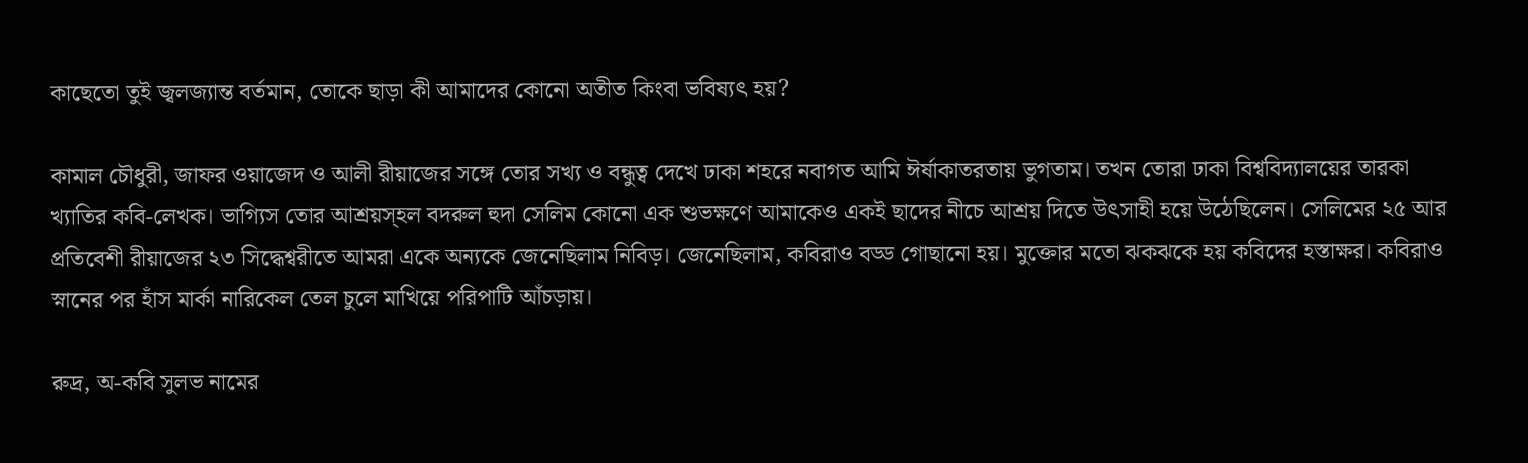কাছেতো তুই জ্বলজ্যান্ত বর্তমান, তোকে ছাড়া কী আমাদের কোনো অতীত কিংবা ভবিষ্যৎ হয়?

কামাল চৌধুরী, জাফর ওয়াজেদ ও আলী রীয়াজের সঙ্গে তোর সখ্য ও বন্ধুত্ব দেখে ঢাকা শহরে নবাগত আমি ঈর্ষাকাতরতায় ভুগতাম। তখন তোরা ঢাকা বিশ্ববিদ্যালয়ের তারকা খ্যাতির কবি-লেখক। ভাগ্যিস তোর আশ্রয়স্হল বদরুল হুদা সেলিম কোনো এক শুভক্ষণে আমাকেও একই ছাদের নীচে আশ্রয় দিতে উৎসাহী হয়ে উঠেছিলেন। সেলিমের ২৫ আর প্রতিবেশী রীয়াজের ২৩ সিদ্ধেশ্বরীতে আমরা একে অন্যকে জেনেছিলাম নিবিড়। জেনেছিলাম, কবিরাও বড্ড গোছানো হয়। মুক্তোর মতো ঝকঝকে হয় কবিদের হস্তাক্ষর। কবিরাও স্নানের পর হাঁস মার্কা নারিকেল তেল চুলে মাখিয়ে পরিপাটি আঁচড়ায়।

রুদ্র, অ-কবি সুলভ নামের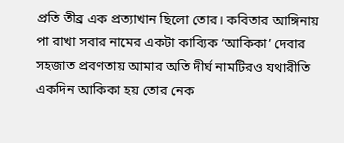প্রতি তীব্র এক প্রত্যাখান ছিলো তোর। কবিতার আঙ্গিনায় পা রাখা সবার নামের একটা কাব্যিক ‘আকিকা’ দেবার সহজাত প্রবণতায় আমার অতি দীর্ঘ নামটিরও যথারীতি একদিন আকিকা হয় তোর নেক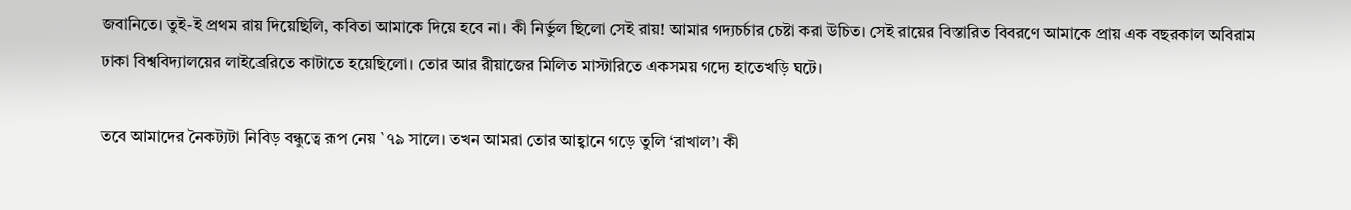জবানিতে। তুই-ই প্রথম রায় দিয়েছিলি, কবিতা আমাকে দিয়ে হবে না। কী নির্ভুল ছিলো সেই রায়! আমার গদ্যচর্চার চেষ্টা করা উচিত। সেই রায়ের বিস্তারিত বিবরণে আমাকে প্রায় এক বছরকাল অবিরাম ঢাকা বিশ্ববিদ্যালয়ের লাইব্রেরিতে কাটাতে হয়েছিলো। তোর আর রীয়াজের মিলিত মাস্টারিতে একসময় গদ্যে হাতেখড়ি ঘটে।

তবে আমাদের নৈকট্যটা নিবিড় বন্ধুত্বে রূপ নেয় `৭৯ সালে। তখন আমরা তোর আহ্বানে গড়ে তুলি ‘রাখাল’। কী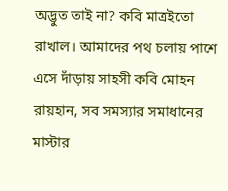অদ্ভুত তাই না? কবি মাত্রইতো রাখাল। আমাদের পথ চলায় পাশে এসে দাঁড়ায় সাহসী কবি মোহন রায়হান, সব সমস্যার সমাধানের মাস্টার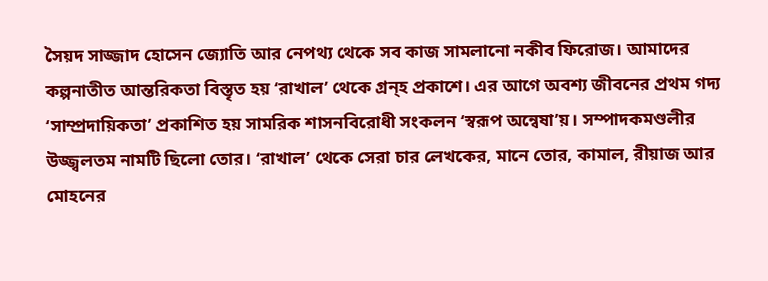সৈয়দ সাজ্জাদ হোসেন জ্যোতি আর নেপথ্য থেকে সব কাজ সামলানো নকীব ফিরোজ। আমাদের কল্পনাতীত আন্তরিকতা বিস্তৃত হয় ‘রাখাল’ থেকে গ্রন্হ প্রকাশে। এর আগে অবশ্য জীবনের প্রথম গদ্য ‘সাম্প্রদায়িকতা’ প্রকাশিত হয় সামরিক শাসনবিরোধী সংকলন ‘স্বরূপ অন্বেষা’য়। সম্পাদকমণ্ডলীর উজ্জ্বলতম নামটি ছিলো তোর। ‘রাখাল’ থেকে সেরা চার লেখকের, মানে তোর, কামাল, রীয়াজ আর মোহনের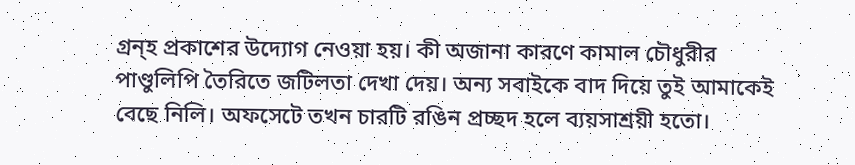গ্রন্হ প্রকাশের উদ্যোগ নেওয়া হয়। কী অজানা কারণে কামাল চৌধুরীর পাণ্ডুলিপি তৈরিতে জটিলতা দেখা দেয়। অন্য সবাইকে বাদ দিয়ে তুই আমাকেই বেছে নিলি। অফসেটে তখন চারটি রঙিন প্রচ্ছদ হলে ব্যয়সাশ্রয়ী হতো।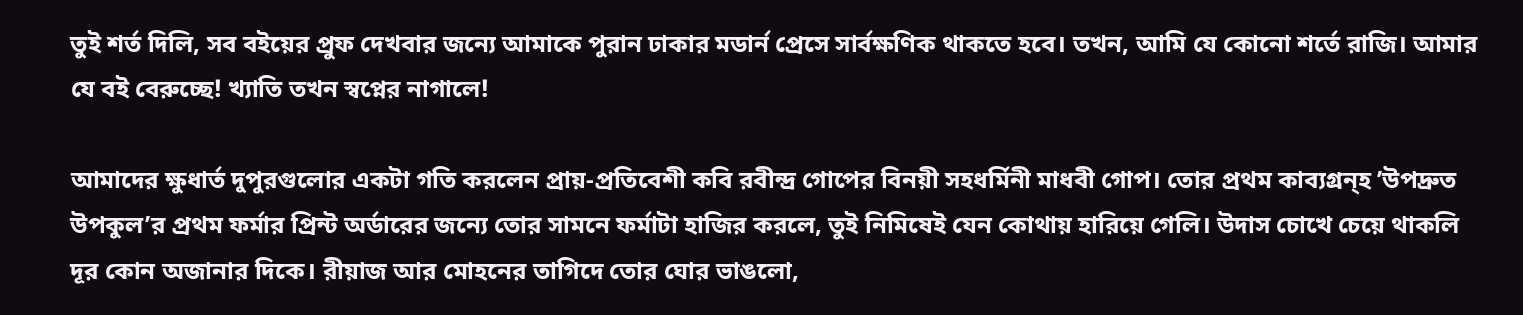তুই শর্ত দিলি, সব বইয়ের প্রুফ দেখবার জন্যে আমাকে পুরান ঢাকার মডার্ন প্রেসে সার্বক্ষণিক থাকতে হবে। তখন, আমি যে কোনো শর্তে রাজি। আমার যে বই বেরুচ্ছে! খ্যাতি তখন স্বপ্নের নাগালে!

আমাদের ক্ষুধার্ত দুপুরগুলোর একটা গতি করলেন প্রায়-প্রতিবেশী কবি রবীন্দ্র গোপের বিনয়ী সহধর্মিনী মাধবী গোপ। তোর প্রথম কাব্যগ্রন্হ ’উপদ্রুত উপকুল’র প্রথম ফর্মার প্রিন্ট অর্ডারের জন্যে তোর সামনে ফর্মাটা হাজির করলে, তুই নিমিষেই যেন কোথায় হারিয়ে গেলি। উদাস চোখে চেয়ে থাকলি দূর কোন অজানার দিকে। রীয়াজ আর মোহনের তাগিদে তোর ঘোর ভাঙলো,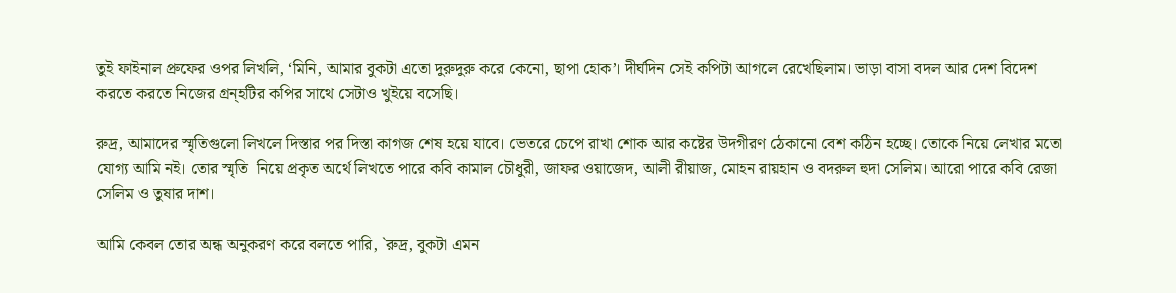তুই ফাইনাল প্রুফের ওপর লিখলি, ‘মিনি, আমার বুকটা এতো দুরুদুরু করে কেনো, ছাপা হোক’। দীর্ঘদিন সেই কপিটা আগলে রেখেছিলাম। ভাড়া বাসা বদল আর দেশ বিদেশ করতে করতে নিজের গ্রন্হটির কপির সাথে সেটাও খুইয়ে বসেছি।

রুদ্র, আমাদের স্মৃতিগুলো লিখলে দিস্তার পর দিস্তা কাগজ শেষ হয়ে যাবে। ভেতরে চেপে রাখা শোক আর কষ্টের উদগীরণ ঠেকানো বেশ কঠিন হচ্ছে। তোকে নিয়ে লেখার মতো যোগ্য আমি নই। তোর স্মৃতি  নিয়ে প্রকৃত অর্থে লিখতে পারে কবি কামাল চৌধুরী, জাফর ওয়াজেদ, আলী রীয়াজ, মোহন রায়হান ও বদরুল হুদা সেলিম। আরো পারে কবি রেজা সেলিম ও তুষার দাশ।

আমি কেবল তোর অন্ধ অনুকরণ করে বলতে পারি, `রুদ্র, বুকটা এমন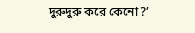দুরুদুরু করে কেনো?’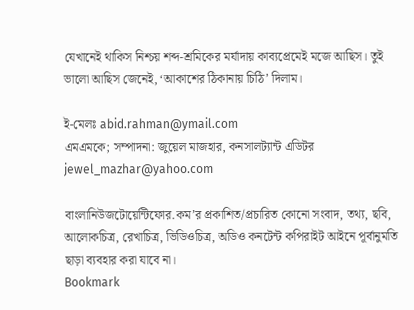যেখানেই থাকিস নিশ্চয় শব্দ-শ্রমিকের মর্যাদায় কাব্যপ্রেমেই মজে আছিস। তুই ভালো আছিস জেনেই, ‘আকাশের ঠিকানায় চিঠি’ দিলাম।

ই-মেলঃ abid.rahman@ymail.com
এমএমকে; সম্পাদনা: জুয়েল মাজহার, কনসালট্যান্ট এডিটর jewel_mazhar@yahoo.com

বাংলানিউজটোয়েন্টিফোর.কম’র প্রকাশিত/প্রচারিত কোনো সংবাদ, তথ্য, ছবি, আলোকচিত্র, রেখাচিত্র, ভিডিওচিত্র, অডিও কনটেন্ট কপিরাইট আইনে পূর্বানুমতি ছাড়া ব্যবহার করা যাবে না।
Bookmark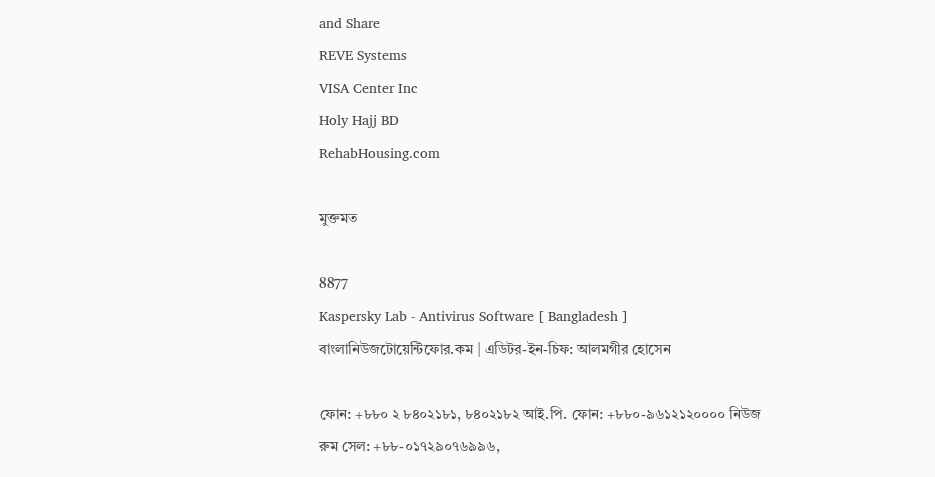and Share
REVE Systems
VISA Center Inc
Holy Hajj BD
RehabHousing.com

মুক্তমত

8877
Kaspersky Lab - Antivirus Software [ Bangladesh ]
বাংলানিউজটোয়েন্টিফোর.কম | এডিটর-ইন-চিফ: আলমগীর হোসেন

ফোন: +৮৮০ ২ ৮৪০২১৮১, ৮৪০২১৮২ আই.পি. ফোন: +৮৮০-৯৬১২১২০০০০ নিউজ রুম সেল: +৮৮-০১৭২৯০৭৬৯৯৬,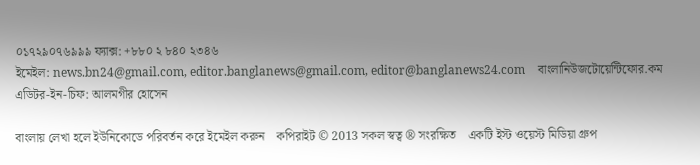০১৭২৯০৭৬৯৯৯ ফ্যাক্স: +৮৮০ ২ ৮৪০ ২৩৪৬
ইমেইল: news.bn24@gmail.com, editor.banglanews@gmail.com, editor@banglanews24.com    বাংলানিউজটোয়েন্টিফোর.কম    এডিটর-ইন-চিফ: আলমগীর হোসেন

বাংলায় লেখা হলে ইউনিকোডে পরিবর্তন করে ইমেইল করুন    কপিরাইট © 2013 সকল স্বত্ব ® সংরক্ষিত    একটি ইস্ট ওয়েস্ট মিডিয়া গ্রুপ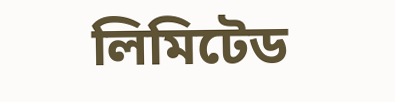লিমিটেড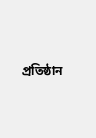প্রতিষ্ঠান